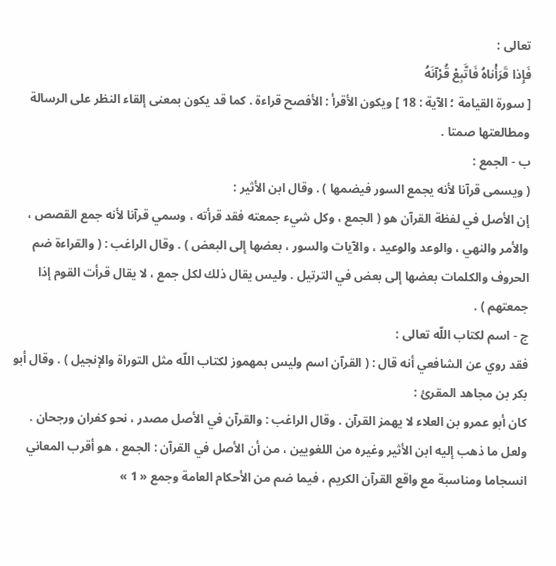تعالى :
فَإِذا قَرَأْناهُ فَاتَّبِعْ قُرْآنَهُ
[ سورة القيامة ؛ الآية : 18 ] ويكون الأقرأ : الأفصح قراءة . كما قد يكون بمعنى إلقاء النظر على الرسالة ومطالعتها صمتا .
ب - الجمع :
( ويسمى قرآنا لأنه يجمع السور فيضمها ) . وقال ابن الأثير :
إن الأصل في لفظة القرآن هو ( الجمع ، وكل شيء جمعته فقد قرأته ، وسمي قرآنا لأنه جمع القصص ، والأمر والنهي ، والوعد والوعيد ، والآيات والسور ، بعضها إلى البعض ) . وقال الراغب : ( والقراءة ضم الحروف والكلمات بعضها إلى بعض في الترتيل . وليس يقال ذلك لكل جمع ، لا يقال قرأت القوم إذا جمعتهم ) .
ج - اسم لكتاب اللّه تعالى :
فقد روي عن الشافعي أنه قال : ( القرآن اسم وليس بمهموز لكتاب اللّه مثل التوراة والإنجيل ) . وقال أبو بكر بن مجاهد المقرئ :
كان أبو عمرو بن العلاء لا يهمز القرآن . وقال الراغب : والقرآن في الأصل مصدر ، نحو كفران ورجحان .
ولعل ما ذهب إليه ابن الأثير وغيره من اللغويين ، من أن الأصل في القرآن : الجمع ، هو أقرب المعاني انسجاما ومناسبة مع واقع القرآن الكريم ، فيما ضم من الأحكام العامة وجمع « 1 »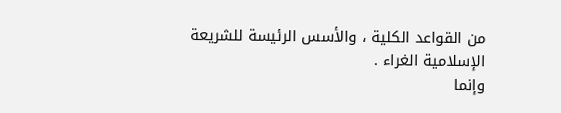من القواعد الكلية ، والأسس الرئيسة للشريعة الإسلامية الغراء .
وإنما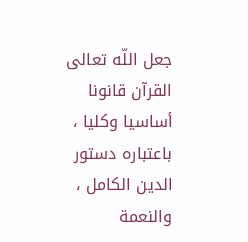جعل اللّه تعالى القرآن قانونا أساسيا وكليا ، باعتباره دستور الدين الكامل ، والنعمة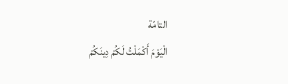التامّة
الْيَوْمَ أَكْمَلْتُ لَكُمْ دِينَكُمْ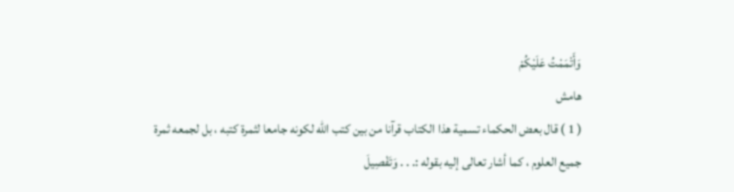وَأَتْمَمْتُ عَلَيْكُمْ
هامش
( 1 ) قال بعض الحكماء تسمية هذا الكتاب قرآنا من بين كتب اللّه لكونه جامعا لثمرة كتبه ، بل لجمعه ثمرة جميع العلوم ، كما أشار تعالى إليه بقوله :. . . وَتَفْصِيلَ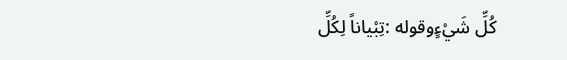كُلِّ شَيْءٍوقوله :تِبْياناً لِكُلِّ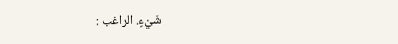شَيْءٍ. الراغب :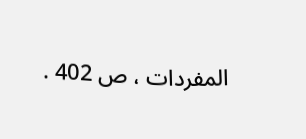المفردات ، ص 402 .